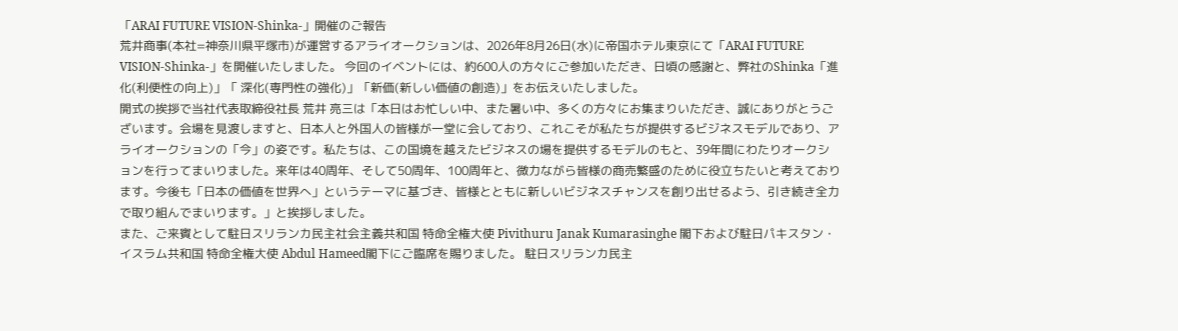「ARAI FUTURE VISION-Shinka-」開催のご報告
荒井商事(本社=神奈川県平塚市)が運営するアライオークションは、2026年8月26日(水)に帝国ホテル東京にて「ARAI FUTURE VISION-Shinka-」を開催いたしました。 今回のイベントには、約600人の方々にご参加いただき、日頃の感謝と、弊社のShinka「進化(利便性の向上)」「 深化(専門性の強化)」「新価(新しい価値の創造)」をお伝えいたしました。
開式の挨拶で当社代表取締役社長 荒井 亮三は「本日はお忙しい中、また暑い中、多くの方々にお集まりいただき、誠にありがとうございます。会場を見渡しますと、日本人と外国人の皆様が一堂に会しており、これこそが私たちが提供するビジネスモデルであり、アライオークションの「今」の姿です。私たちは、この国境を越えたビジネスの場を提供するモデルのもと、39年間にわたりオークションを行ってまいりました。来年は40周年、そして50周年、100周年と、微力ながら皆様の商売繁盛のために役立ちたいと考えております。今後も「日本の価値を世界へ」というテーマに基づき、皆様とともに新しいビジネスチャンスを創り出せるよう、引き続き全力で取り組んでまいります。」と挨拶しました。
また、ご来賓として駐日スリランカ民主社会主義共和国 特命全権大使 Pivithuru Janak Kumarasinghe 閣下および駐日パキスタン・イスラム共和国 特命全権大使 Abdul Hameed閣下にご臨席を賜りました。 駐日スリランカ民主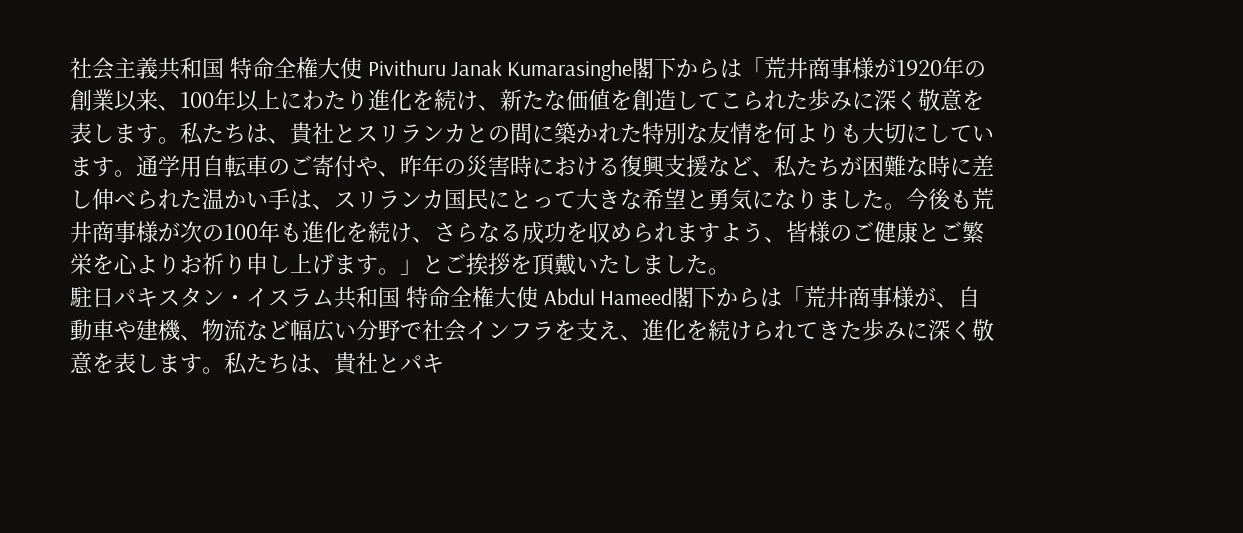社会主義共和国 特命全権大使 Pivithuru Janak Kumarasinghe閣下からは「荒井商事様が1920年の創業以来、100年以上にわたり進化を続け、新たな価値を創造してこられた歩みに深く敬意を表します。私たちは、貴社とスリランカとの間に築かれた特別な友情を何よりも大切にしています。通学用自転車のご寄付や、昨年の災害時における復興支援など、私たちが困難な時に差し伸べられた温かい手は、スリランカ国民にとって大きな希望と勇気になりました。今後も荒井商事様が次の100年も進化を続け、さらなる成功を収められますよう、皆様のご健康とご繁栄を心よりお祈り申し上げます。」とご挨拶を頂戴いたしました。
駐日パキスタン・イスラム共和国 特命全権大使 Abdul Hameed閣下からは「荒井商事様が、自動車や建機、物流など幅広い分野で社会インフラを支え、進化を続けられてきた歩みに深く敬意を表します。私たちは、貴社とパキ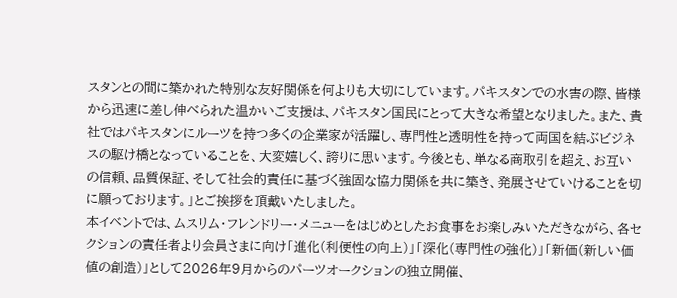スタンとの間に築かれた特別な友好関係を何よりも大切にしています。パキスタンでの水害の際、皆様から迅速に差し伸べられた温かいご支援は、パキスタン国民にとって大きな希望となりました。また、貴社ではパキスタンにルーツを持つ多くの企業家が活躍し、専門性と透明性を持って両国を結ぶビジネスの駆け橋となっていることを、大変嬉しく、誇りに思います。今後とも、単なる商取引を超え、お互いの信頼、品質保証、そして社会的責任に基づく強固な協力関係を共に築き、発展させていけることを切に願っております。」とご挨拶を頂戴いたしました。
本イベントでは、ムスリム・フレンドリー・メニューをはじめとしたお食事をお楽しみいただきながら、各セクションの責任者より会員さまに向け「進化(利便性の向上)」「深化(専門性の強化)」「新価(新しい価値の創造)」として2026年9月からのパーツオークションの独立開催、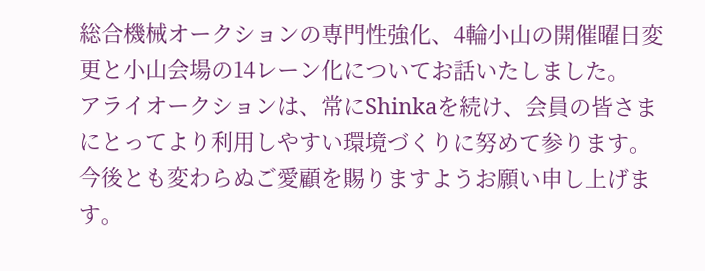総合機械オークションの専門性強化、4輪小山の開催曜日変更と小山会場の14レーン化についてお話いたしました。
アライオークションは、常にShinkaを続け、会員の皆さまにとってより利用しやすい環境づくりに努めて参ります。今後とも変わらぬご愛顧を賜りますようお願い申し上げます。